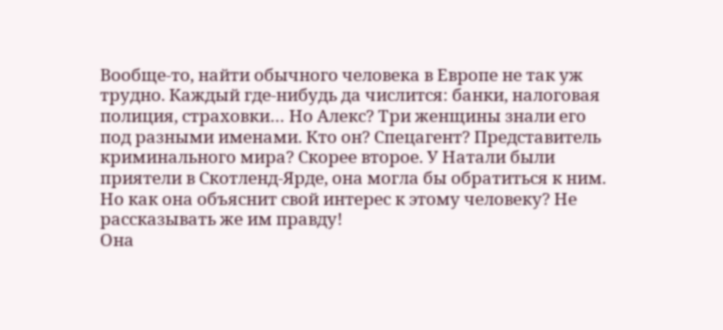Вообще-то, найти обычного человека в Европе не так уж трудно. Каждый где-нибудь да числится: банки, налоговая полиция, страховки… Но Алекс? Три женщины знали его под разными именами. Кто он? Спецагент? Представитель криминального мира? Скорее второе. У Натали были приятели в Скотленд-Ярде, она могла бы обратиться к ним. Но как она объяснит свой интерес к этому человеку? Не рассказывать же им правду!
Она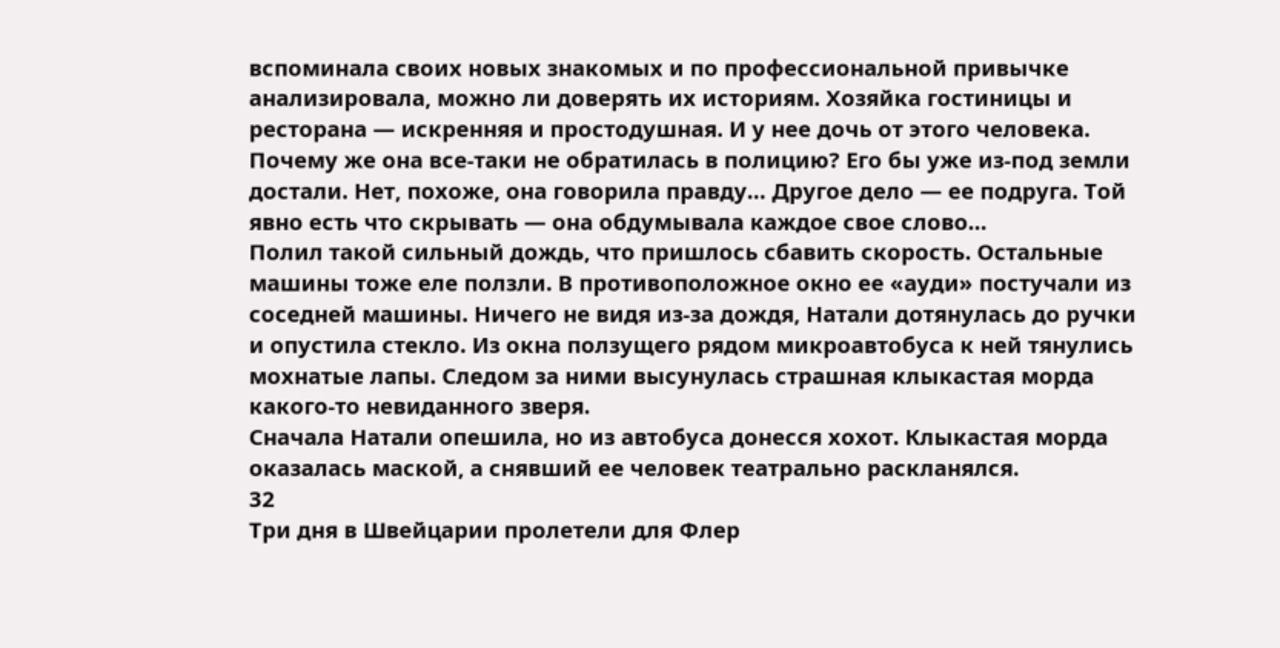вспоминала своих новых знакомых и по профессиональной привычке анализировала, можно ли доверять их историям. Хозяйка гостиницы и ресторана — искренняя и простодушная. И у нее дочь от этого человека. Почему же она все-таки не обратилась в полицию? Его бы уже из-под земли достали. Нет, похоже, она говорила правду… Другое дело — ее подруга. Той явно есть что скрывать — она обдумывала каждое свое слово…
Полил такой сильный дождь, что пришлось сбавить скорость. Остальные машины тоже еле ползли. В противоположное окно ее «ауди» постучали из соседней машины. Ничего не видя из-за дождя, Натали дотянулась до ручки и опустила стекло. Из окна ползущего рядом микроавтобуса к ней тянулись мохнатые лапы. Следом за ними высунулась страшная клыкастая морда какого-то невиданного зверя.
Сначала Натали опешила, но из автобуса донесся хохот. Клыкастая морда оказалась маской, а снявший ее человек театрально раскланялся.
32
Три дня в Швейцарии пролетели для Флер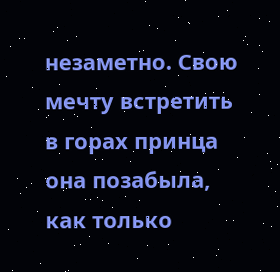незаметно. Свою мечту встретить в горах принца она позабыла, как только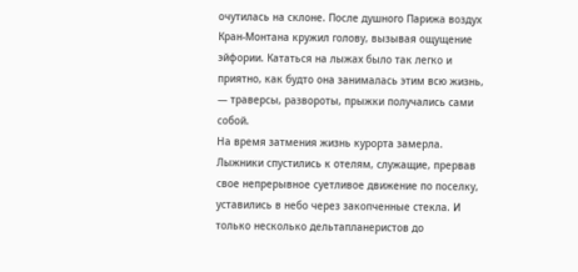очутилась на склоне. После душного Парижа воздух Кран-Монтана кружил голову, вызывая ощущение эйфории. Кататься на лыжах было так легко и приятно, как будто она занималась этим всю жизнь, — траверсы, развороты, прыжки получались сами собой.
На время затмения жизнь курорта замерла. Лыжники спустились к отелям, служащие, прервав свое непрерывное суетливое движение по поселку, уставились в небо через закопченные стекла. И только несколько дельтапланеристов до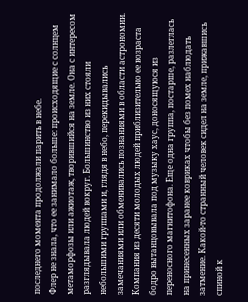последнего момента продолжали парить в небе.
Флер не знала, что ее занимало больше: происходящие с солнцем метаморфозы или ажиотаж, творившийся на земле. Она с интересом разглядывала людей вокруг. Большинство из них стояли небольшими группами и, глядя в небо, перекидывались замечаниями или обменивались познаниями в области астрономии. Компания из десяти молодых людей приблизительно ее возраста бодро вытанцовывала под музыку хаус, доносящуюся из переносного магнитофона. Еще одна группа, постарше, разлеглась на принесенных заранее ковриках чтобы без помех наблюдать затмение. Какой-то странный человек сидел на земле, прижавшись спиной к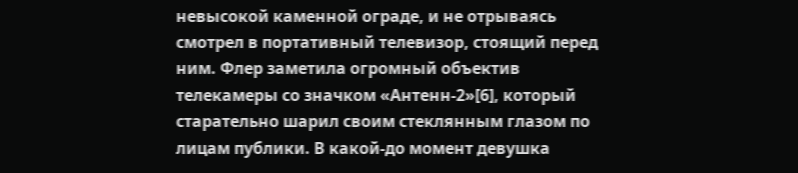невысокой каменной ограде, и не отрываясь смотрел в портативный телевизор, стоящий перед ним. Флер заметила огромный объектив телекамеры со значком «Антенн-2»[6], который старательно шарил своим стеклянным глазом по лицам публики. В какой-до момент девушка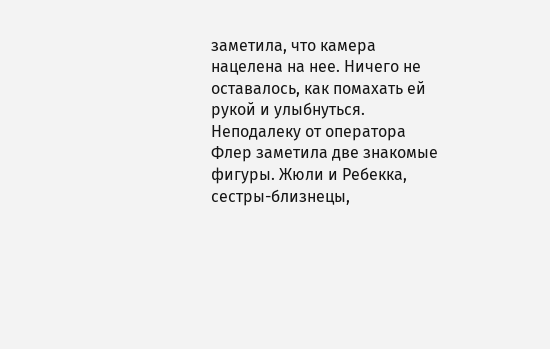заметила, что камера нацелена на нее. Ничего не оставалось, как помахать ей рукой и улыбнуться.
Неподалеку от оператора Флер заметила две знакомые фигуры. Жюли и Ребекка, сестры-близнецы,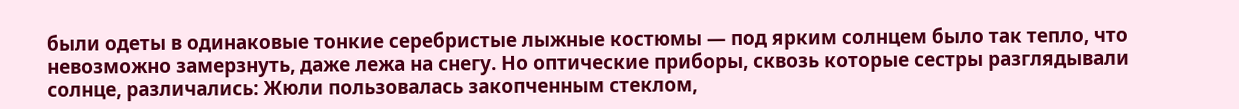были одеты в одинаковые тонкие серебристые лыжные костюмы — под ярким солнцем было так тепло, что невозможно замерзнуть, даже лежа на снегу. Но оптические приборы, сквозь которые сестры разглядывали солнце, различались: Жюли пользовалась закопченным стеклом,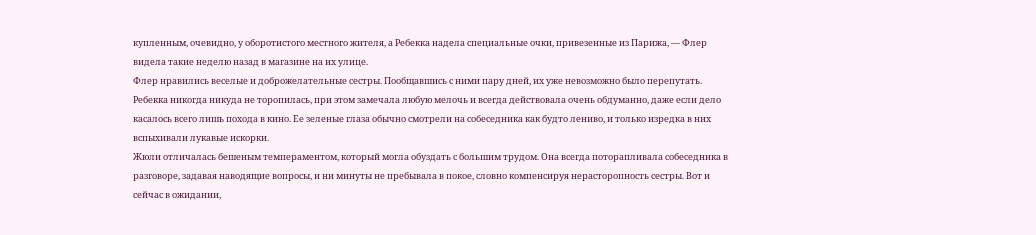купленным, очевидно, у оборотистого местного жителя, а Ребекка надела специальные очки, привезенные из Парижа, — Флер видела такие неделю назад в магазине на их улице.
Флер нравились веселые и доброжелательные сестры. Пообщавшись с ними пару дней, их уже невозможно было перепутать. Ребекка никогда никуда не торопилась, при этом замечала любую мелочь и всегда действовала очень обдуманно, даже если дело касалось всего лишь похода в кино. Ее зеленые глаза обычно смотрели на собеседника как будто лениво, и только изредка в них вспыхивали лукавые искорки.
Жюли отличалась бешеным темпераментом, который могла обуздать с большим трудом. Она всегда поторапливала собеседника в разговоре, задавая наводящие вопросы, и ни минуты не пребывала в покое, словно компенсируя нерасторопность сестры. Вот и сейчас в ожидании,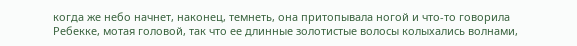когда же небо начнет, наконец, темнеть, она притопывала ногой и что-то говорила Ребекке, мотая головой, так что ее длинные золотистые волосы колыхались волнами,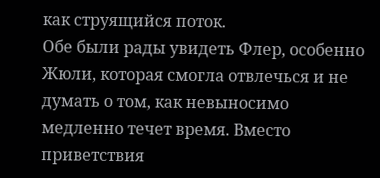как струящийся поток.
Обе были рады увидеть Флер, особенно Жюли, которая смогла отвлечься и не думать о том, как невыносимо медленно течет время. Вместо приветствия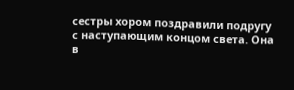сестры хором поздравили подругу с наступающим концом света. Она в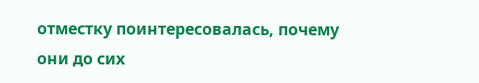отместку поинтересовалась, почему они до сих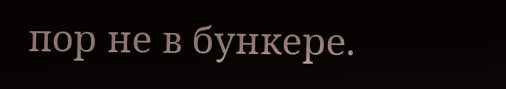пор не в бункере.